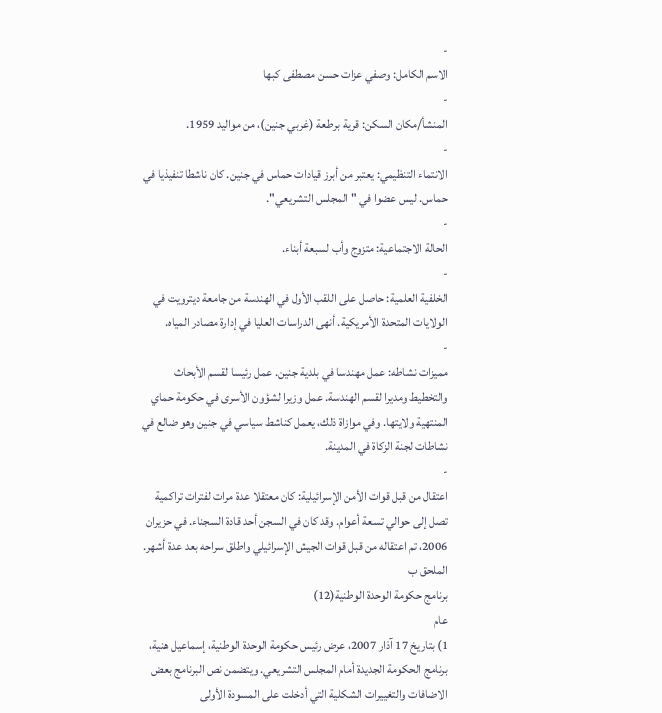-
الاسم الكامل: وصفي عزات حسن مصطفى كبها
-
المنشأ/مكان السكن: قرية برطعة (غربي جنين)، من مواليد 1959.
-
الانتماء التنظيمي: يعتبر من أبرز قيادات حماس في جنين. كان ناشطا تنفيذيا في حماس. ليس عضوا في "المجلس التشريعي".
-
الحالة الاجتماعية: متزوج وأب لسبعة أبناء.
-
الخلفية العلمية: حاصل على اللقب الأول في الهندسة من جامعة ديترويت في الولايات المتحدة الأمريكية. أنهى الدراسات العليا في إدارة مصادر المياه.
-
مميزات نشاطه: عمل مهندسا في بلدية جنين. عمل رئيسا لقسم الأبحاث والتخطيط ومديرا لقسم الهندسة. عمل وزيرا لشؤون الأسرى في حكومة حماي المنتهية ولايتها. وفي موازاة ذلك، يعمل كناشط سياسي في جنين وهو ضالع في نشاطات لجنة الزكاة في المدينة.
-
اعتقال من قبل قوات الأمن الإسرائيلية: كان معتقلا عدة مرات لفترات تراكمية تصل إلى حوالي تسعة أعوام. وقد كان في السجن أحد قادة السجناء. في حزيران 2006، تم اعتقاله من قبل قوات الجيش الإسرائيلي واطلق سراحه بعد عدة أشهر.
الملحق ب
برنامج حكومة الوحدة الوطنية(12)
عام
1) بتاريخ 17 آذار 2007، عرض رئيس حكومة الوحدة الوطنية، إسماعيل هنية، برنامج الحكومة الجديدة أمام المجلس التشريعي. ويتضمن نص البرنامج بعض الاضافات والتغييرات الشكلية التي أدخلت على المسودة الأولى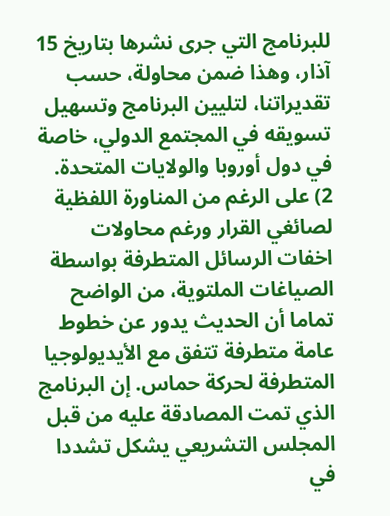للبرنامج التي جرى نشرها بتاريخ 15 آذار، وهذا ضمن محاولة، حسب تقديراتنا، لتليين البرنامج وتسهيل تسويقه في المجتمع الدولي، خاصة في دول أوروبا والولايات المتحدة.
2) على الرغم من المناورة اللفظية لصائغي القرار ورغم محاولات اخفات الرسائل المتطرفة بواسطة الصياغات الملتوية، من الواضح تماما أن الحديث يدور عن خطوط عامة متطرفة تتفق مع الأيديولوجيا المتطرفة لحركة حماس. إن البرنامج الذي تمت المصادقة عليه من قبل المجلس التشريعي يشكل تشددا في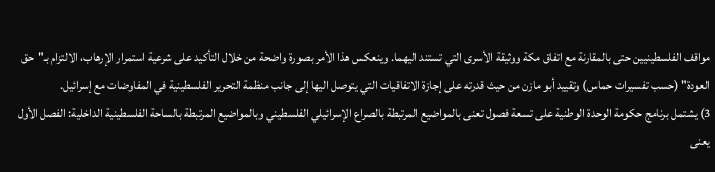مواقف الفلسطينيين حتى بالمقارنة مع اتفاق مكة ووثيقة الأسرى التي تستند اليهما. وينعكس هذا الأمر بصورة واضحة من خلال التأكيد على شرعية استمرار الإرهاب، الالتزام بـ"حق العودة" (حسب تفسيرات حماس) وتقييد أبو مازن من حيث قدرته على إجازة الاتفاقيات التي يتوصل اليها إلى جانب منظمة التحرير الفلسطينية في المفاوضات مع إسرائيل.
3) يشتمل برنامج حكومة الوحدة الوطنية على تسعة فصول تعنى بالمواضيع المرتبطة بالصراع الإسرائيلي الفلسطيني وبالمواضيع المرتبطة بالساحة الفلسطينية الداخلية: الفصل الأول يعنى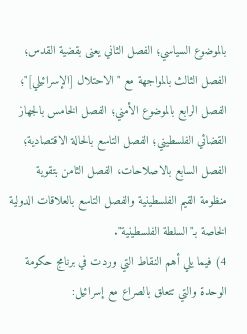بالموضوع السياسي؛ الفصل الثاني يعنى بقضية القدس؛ الفصل الثالث بالمواجهة مع "الاحتلال [الإسرائيلي]"؛ الفصل الرابع بالموضوع الأمني؛ الفصل الخامس بالجهاز القضائي الفلسطيني؛ الفصل التاسع بالحالة الاقتصادية؛ الفصل السابع بالاصلاحات، الفصل الثامن بتقوية منظومة القيم الفلسطينية والفصل التاسع بالعلاقات الدولية الخاصة بـ"السلطة الفلسطينية".
4) فيما يلي أهم النقاط التي وردت في برنامج حكومة الوحدة والتي تتعلق بالصراع مع إسرائيل: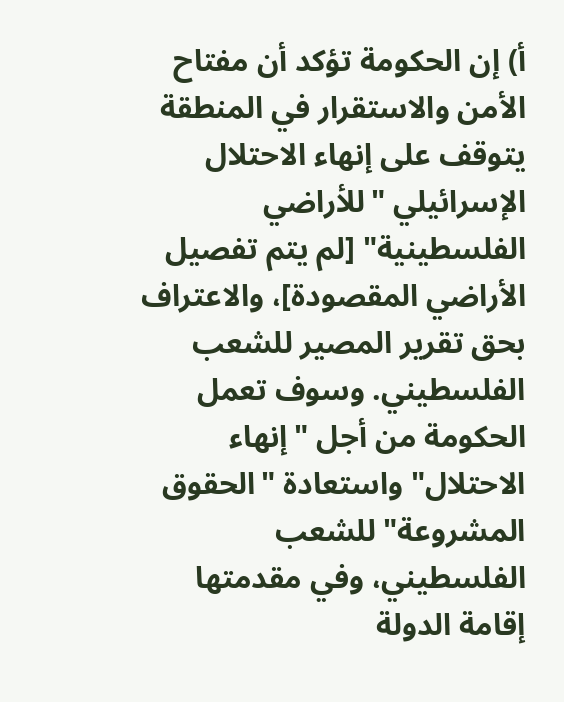أ) إن الحكومة تؤكد أن مفتاح الأمن والاستقرار في المنطقة يتوقف على إنهاء الاحتلال الإسرائيلي "للأراضي الفلسطينية" [لم يتم تفصيل الأراضي المقصودة]، والاعتراف بحق تقرير المصير للشعب الفلسطيني. وسوف تعمل الحكومة من أجل "إنهاء الاحتلال" واستعادة "الحقوق المشروعة" للشعب الفلسطيني، وفي مقدمتها إقامة الدولة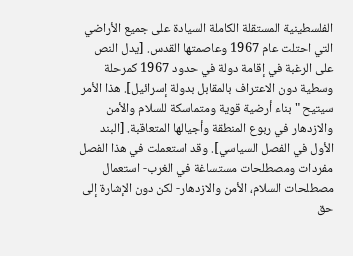الفلسطينية المستقلة الكاملة السيادة على جميع الأراضي التي احتلت عام 1967 وعاصمتها القدس. [يدل النص على الرغبة في إقامة دولة في حدود 1967 كمرحلة وسطية دون الاعتراف بالمقابل بدولة إسرائيل]. هذا الأمر سيتيح "بناء أرضية قوية ومتماسكة للسلام والأمن والازدهار في ربوع المنطقة وأجيالها المتعاقبة. [البند الأول في الفصل السياسي]. وقد استعملت في هذا الفصل مفردات ومصطلحات مستساغة في الغرب- استعمال مصطلحات السلام، الأمن والازدهار- لكن دون الإشارة إلى حق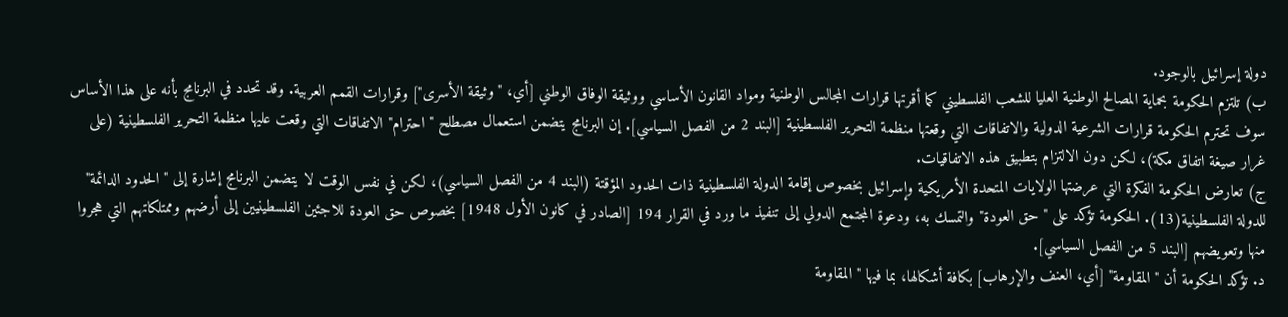دولة إسرائيل بالوجود.
ب) تلتزم الحكومة بحماية المصالح الوطنية العليا للشعب الفلسطيني كما أقرتها قرارات المجالس الوطنية ومواد القانون الأساسي ووثيقة الوفاق الوطني [أي، "وثيقة الأسرى"] وقرارات القمم العربية. وقد تحدد في البرنامج بأنه على هذا الأساس سوف تحترم الحكومة قرارات الشرعية الدولية والاتفاقات التي وقعتها منظمة التحرير الفلسطينية [البند 2 من الفصل السياسي]. إن البرنامج يتضمن استعمال مصطلح "احترام" الاتفاقات التي وقعت عليها منظمة التحرير الفلسطينية (على غرار صيغة اتفاق مكة)، لكن دون الالتزام بتطبيق هذه الاتفاقيات.
ج) تعارض الحكومة الفكرة التي عرضتها الولايات المتحدة الأمريكية وإسرائيل بخصوص إقامة الدولة الفلسطينية ذات الحدود المؤقتة (البند 4 من الفصل السياسي)، لكن في نفس الوقت لا يتضمن البرنامج إشارة إلى "الحدود الدائمة" للدولة الفلسطينية(13). الحكومة تؤكد على "حق العودة" والتمسك به، ودعوة المجتمع الدولي إلى تنفيذ ما ورد في القرار 194 [الصادر في كانون الأول 1948] بخصوص حق العودة للاجئين الفلسطينيين إلى أرضهم وممتلكاتهم التي هجروا منها وتعويضهم [البند 5 من الفصل السياسي].
د. تؤكد الحكومة أن "المقاومة" [أي، العنف والإرهاب] بكافة أشكالها، بما فيها "المقاومة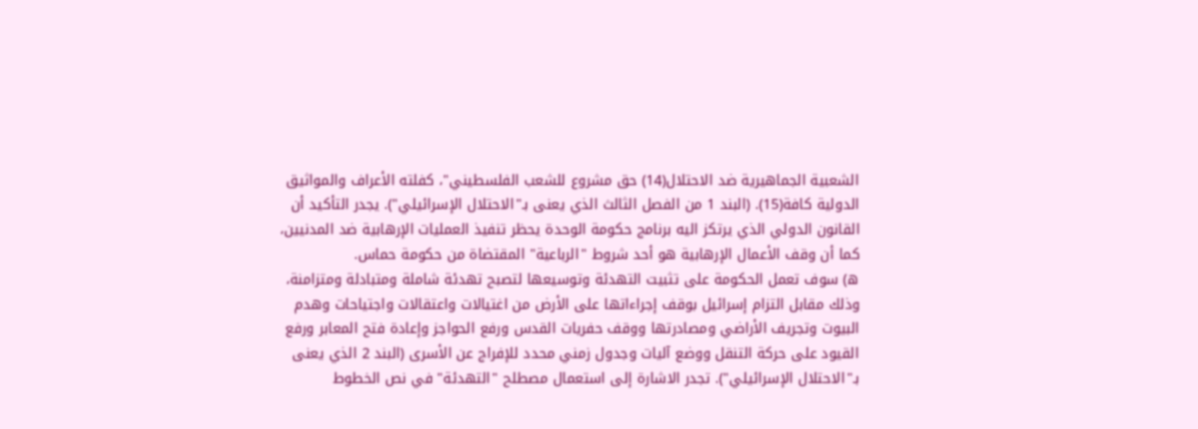الشعبية الجماهيرية ضد الاحتلال(14) حق مشروع للشعب الفلسطيني"، كفلته الأعراف والمواثيق الدولية كافة(15). (البند 1 من الفصل الثالث الذي يعنى بـ"الاحتلال الإسرائيلي"). يجدر التأكيد أن القانون الدولي الذي يرتكز اليه برنامج حكومة الوحدة يحظر تنفيذ العمليات الإرهابية ضد المدنيين، كما أن وقف الأعمال الإرهابية هو أحد شروط "الرباعية" المقتضاة من حكومة حماس.
ه) سوف تعمل الحكومة على تثبيت التهدئة وتوسيعها لتصبح تهدئة شاملة ومتبادلة ومتزامنة، وذلك مقابل التزام إسرائيل بوقف إجراءاتها على الأرض من اغتيالات واعتقالات واجتياحات وهدم البيوت وتجريف الأراضي ومصادرتها ووقف حفريات القدس ورفع الحواجز وإعادة فتح المعابر ورفع القيود على حركة التنقل ووضع آليات وجدول زمني محدد للإفراج عن الأسرى (البند 2 الذي يعنى بـ"الاحتلال الإسرائيلي"). تجدر الاشارة إلى استعمال مصطلح "التهدئة" في نص الخطوط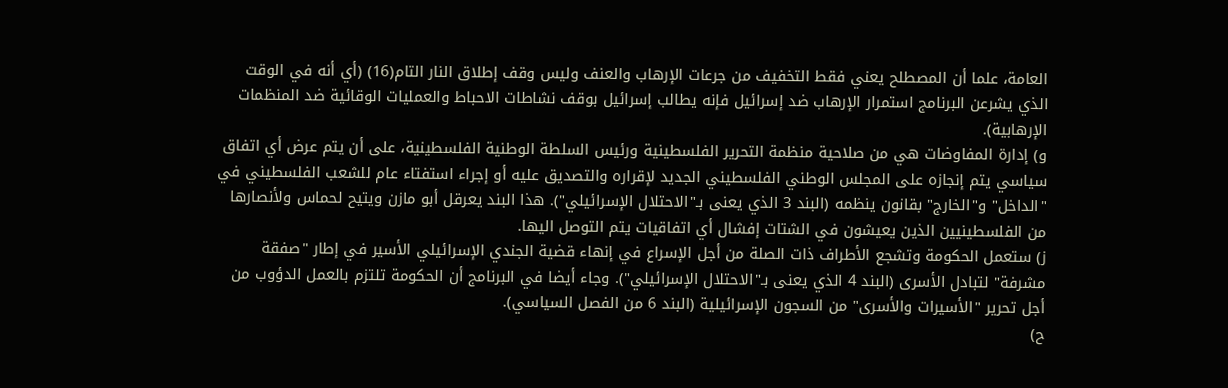العامة، علما أن المصطلح يعني فقط التخفيف من جرعات الإرهاب والعنف وليس وقف إطلاق النار التام(16) (أي أنه في الوقت الذي يشرعن البرنامج استمرار الإرهاب ضد إسرائيل فإنه يطالب إسرائيل بوقف نشاطات الاحباط والعمليات الوقائية ضد المنظمات الإرهابية).
و) إدارة المفاوضات هي من صلاحية منظمة التحرير الفلسطينية ورئيس السلطة الوطنية الفلسطينية، على أن يتم عرض أي اتفاق سياسي يتم إنجازه على المجلس الوطني الفلسطيني الجديد لإقراره والتصديق عليه أو إجراء استفتاء عام للشعب الفلسطيني في "الداخل" و"الخارج" بقانون ينظمه (البند 3 الذي يعنى بـ"الاحتلال الإسرائيلي"). هذا البند يعرقل أبو مازن ويتيح لحماس ولأنصارها من الفلسطينيين الذين يعيشون في الشتات إفشال أي اتفاقيات يتم التوصل اليها.
ز) ستعمل الحكومة وتشجع الأطراف ذات الصلة من أجل الإسراع في إنهاء قضية الجندي الإسرائيلي الأسير في إطار "صفقة مشرفة" لتبادل الأسرى (البند 4 الذي يعنى بـ"الاحتلال الإسرائيلي"). وجاء أيضا في البرنامج أن الحكومة تلتزم بالعمل الدؤوب من أجل تحرير "الأسيرات والأسرى" من السجون الإسرائيلية (البند 6 من الفصل السياسي).
ح)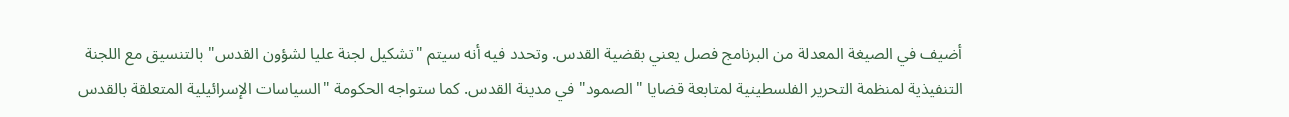أضيف في الصيغة المعدلة من البرنامج فصل يعني بقضية القدس. وتحدد فيه أنه سيتم "تشكيل لجنة عليا لشؤون القدس" بالتنسيق مع اللجنة التنفيذية لمنظمة التحرير الفلسطينية لمتابعة قضايا "الصمود" في مدينة القدس. كما ستواجه الحكومة "السياسات الإسرائيلية المتعلقة بالقدس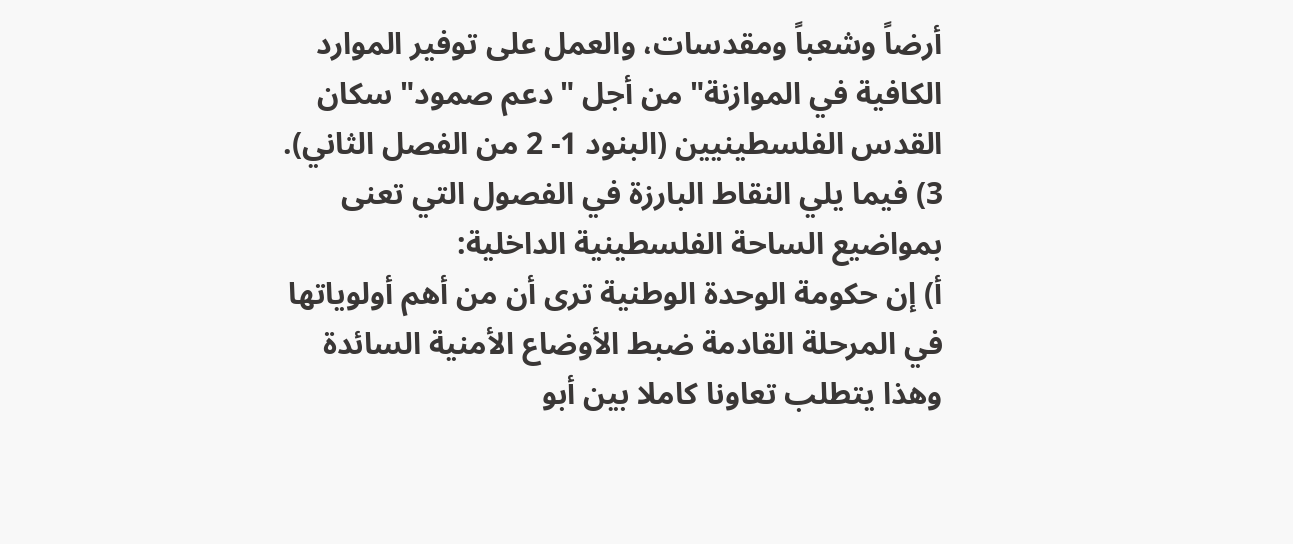أرضاً وشعباً ومقدسات، والعمل على توفير الموارد الكافية في الموازنة" من أجل "دعم صمود" سكان القدس الفلسطينيين (البنود 1- 2 من الفصل الثاني).
3) فيما يلي النقاط البارزة في الفصول التي تعنى بمواضيع الساحة الفلسطينية الداخلية:
أ) إن حكومة الوحدة الوطنية ترى أن من أهم أولوياتها في المرحلة القادمة ضبط الأوضاع الأمنية السائدة وهذا يتطلب تعاونا كاملا بين أبو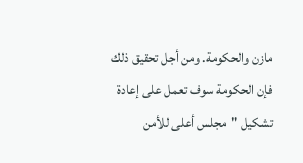مازن والحكومة. ومن أجل تحقيق ذلك فإن الحكومة سوف تعمل على إعادة تشكيل "مجلس أعلى للأمن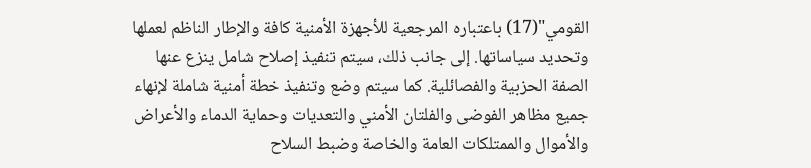القومي"(17) باعتباره المرجعية للأجهزة الأمنية كافة والإطار الناظم لعملها وتحديد سياساتها. إلى جانب ذلك، سيتم تنفيذ إصلاح شامل ينزع عنها الصفة الحزبية والفصائلية. كما سيتم وضع وتنفيذ خطة أمنية شاملة لإنهاء جميع مظاهر الفوضى والفلتان الأمني والتعديات وحماية الدماء والأعراض والأموال والممتلكات العامة والخاصة وضبط السلاح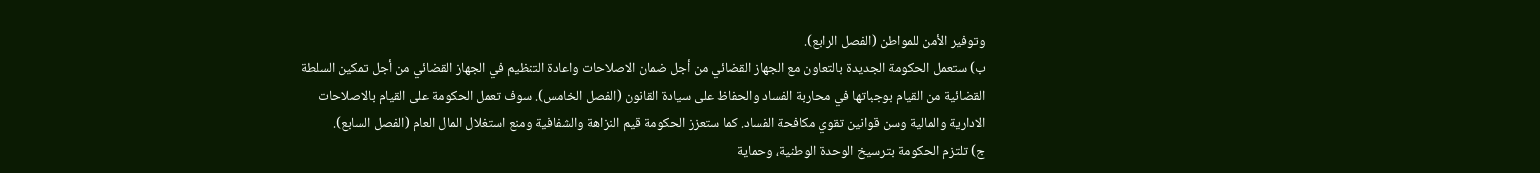وتوفير الأمن للمواطن (الفصل الرابع).
ب) ستعمل الحكومة الجديدة بالتعاون مع الجهاز القضائي من أجل ضمان الاصلاحات واعادة التنظيم في الجهاز القضائي من أجل تمكين السلطة القضائية من القيام بوجباتها في محاربة الفساد والحفاظ على سيادة القانون (الفصل الخامس). سوف تعمل الحكومة على القيام بالاصلاحات الادارية والمالية وسن قوانين تقوي مكافحة الفساد. كما ستعزز الحكومة قيم النزاهة والشفافية ومنع استغلال المال العام (الفصل السابع).
ج) تلتزم الحكومة بترسيخ الوحدة الوطنية، وحماية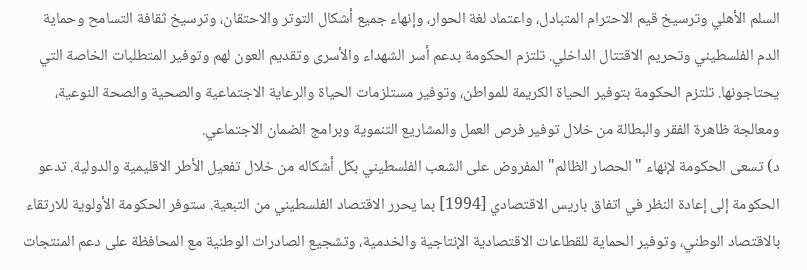السلم الأهلي وترسيخ قيم الاحترام المتبادل، واعتماد لغة الحوار، وإنهاء جميع أشكال التوتر والاحتقان، وترسيخ ثقافة التسامح وحماية الدم الفلسطيني وتحريم الاقتتال الداخلي. تلتزم الحكومة بدعم أسر الشهداء والأسرى وتقديم العون لهم وتوفير المتطلبات الخاصة التي يحتاجونها. تلتزم الحكومة بتوفير الحياة الكريمة للمواطن، وتوفير مستلزمات الحياة والرعاية الاجتماعية والصحية والصحة النوعية، ومعالجة ظاهرة الفقر والبطالة من خلال توفير فرص العمل والمشاريع التنموية وبرامج الضمان الاجتماعي.
د) تسعى الحكومة لإنهاء "الحصار الظالم" المفروض على الشعب الفلسطيني بكل أشكاله من خلال تفعيل الأطر الاقليمية والدولية. تدعو الحكومة إلى إعادة النظر في اتفاق باريس الاقتصادي [1994] بما يحرر الاقتصاد الفلسطيني من التبعية. ستوفر الحكومة الأولوية للارتقاء بالاقتصاد الوطني، وتوفير الحماية للقطاعات الاقتصادية الإنتاجية والخدمية، وتشجيع الصادرات الوطنية مع المحافظة على دعم المنتجات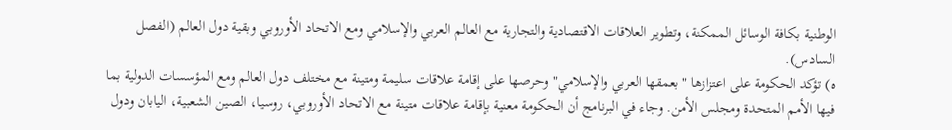الوطنية بكافة الوسائل الممكنة، وتطوير العلاقات الاقتصادية والتجارية مع العالم العربي والإسلامي ومع الاتحاد الأوروبي وبقية دول العالم (الفصل السادس).
ه) تؤكد الحكومة على اعتزازها "بعمقها العربي والإسلامي" وحرصها على إقامة علاقات سليمة ومتينة مع مختلف دول العالم ومع المؤسسات الدولية بما فيها الأمم المتحدة ومجلس الأمن. وجاء في البرنامج أن الحكومة معنية بإقامة علاقات متينة مع الاتحاد الأوروبي، روسيا، الصين الشعبية، اليابان ودول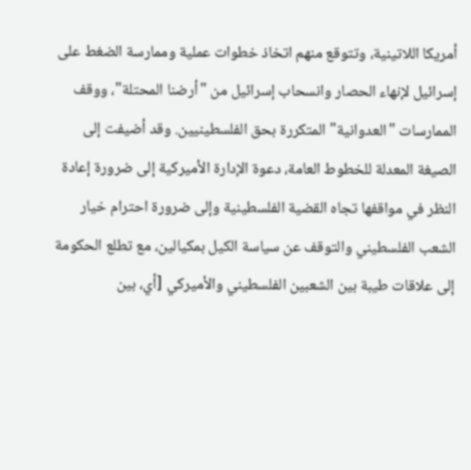أمريكا اللاتينية، وتتوقع منهم اتخاذ خطوات عملية وممارسة الضغط على إسرائيل لإنهاء الحصار وانسحاب إسرائيل من "أرضنا المحتلة"، ووقف الممارسات "العدوانية" المتكررة بحق الفلسطينيين. وقد أضيفت إلى الصيغة المعدلة للخطوط العامة، دعوة الإدارة الأميركية إلى ضرورة إعادة النظر في مواقفها تجاه القضية الفلسطينية وإلى ضرورة احترام خيار الشعب الفلسطيني والتوقف عن سياسة الكيل بمكيالين، مع تطلع الحكومة إلى علاقات طيبة بين الشعبين الفلسطيني والأميركي [أي، بين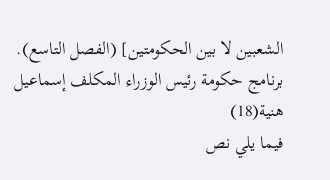الشعبين لا بين الحكومتين] (الفصل التاسع).
برنامج حكومة رئيس الوزراء المكلف إسماعيل هنية(18)
فيما يلي نص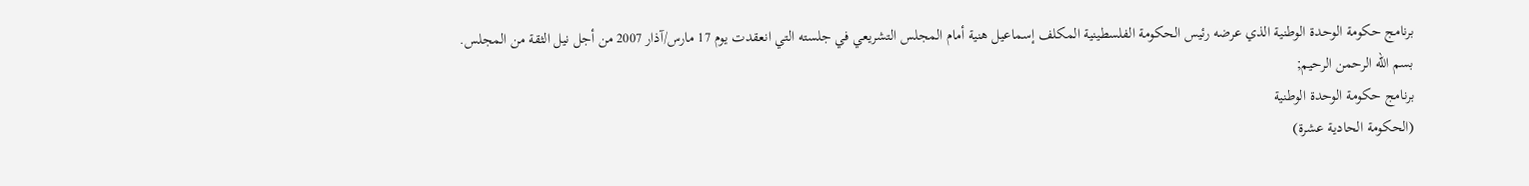برنامج حكومة الوحدة الوطنية الذي عرضه رئيس الحكومة الفلسطينية المكلف إسماعيل هنية أمام المجلس التشريعي في جلسته التي انعقدت يوم 17 مارس/آذار 2007 من أجل نيل الثقة من المجلس.
بسم الله الرحمن الرحيم;
برنامج حكومة الوحدة الوطنية
(الحكومة الحادية عشرة)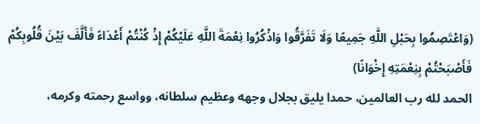(وَاعْتَصِمُوا بِحَبْلِ اللَّهِ جَمِيعًا وَلَا تَفَرَّقُوا وَاذْكُرُوا نِعْمَةَ اللَّهِ عَلَيْكُمْ إِذْ كُنْتُمْ أَعْدَاءً فَأَلَّفَ بَيْنَ قُلُوبِكُمْ فَأَصْبَحْتُمْ بِنِعْمَتِهِ إِخْوَانًا)
الحمد لله رب العالمين، حمدا يليق بجلال وجهه وعظيم سلطانه، وواسع رحمته وكرمه،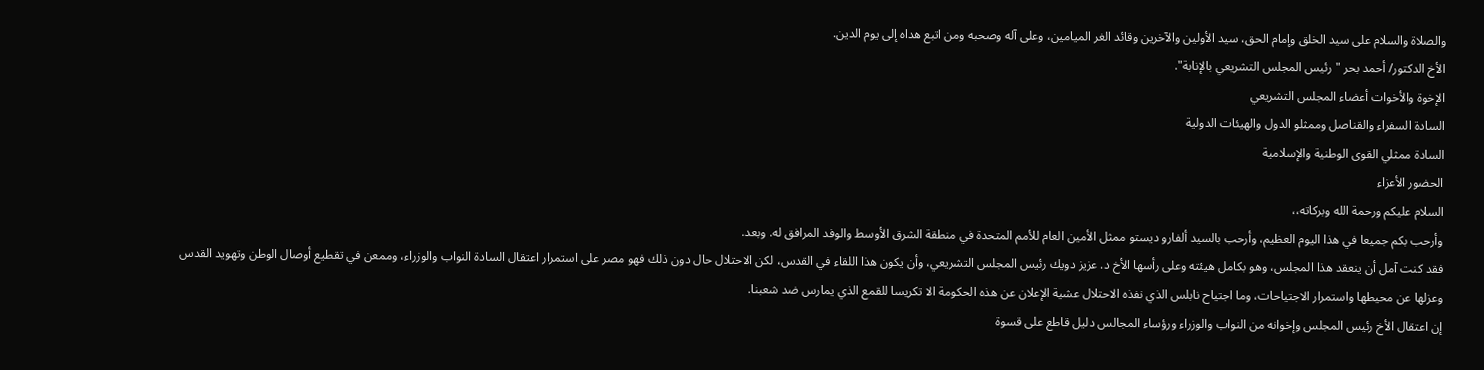والصلاة والسلام على سيد الخلق وإمام الحق، سيد الأولين والآخرين وقائد الغر الميامين، وعلى آله وصحبه ومن اتبع هداه إلى يوم الدين.
الأخ الدكتور/ أحمد بحر "رئيس المجلس التشريعي بالإنابة".
الإخوة والأخوات أعضاء المجلس التشريعي
السادة السفراء والقناصل وممثلو الدول والهيئات الدولية
السادة ممثلي القوى الوطنية والإسلامية
الحضور الأعزاء
السلام عليكم ورحمة الله وبركاته،،
وأرحب بكم جميعا في هذا اليوم العظيم، وأرحب بالسيد ألفارو ديستو ممثل الأمين العام للأمم المتحدة في منطقة الشرق الأوسط والوفد المرافق له. وبعد.
فقد كنت آمل أن ينعقد هذا المجلس، وهو بكامل هيئته وعلى رأسها الأخ د. عزيز دويك رئيس المجلس التشريعي، وأن يكون هذا اللقاء في القدس، لكن الاحتلال حال دون ذلك فهو مصر على استمرار اعتقال السادة النواب والوزراء، وممعن في تقطيع أوصال الوطن وتهويد القدس وعزلها عن محيطها واستمرار الاجتياحات، وما اجتياح نابلس الذي نفذه الاحتلال عشية الإعلان عن هذه الحكومة الا تكريسا للقمع الذي يمارس ضد شعبنا.
إن اعتقال الأخ رئيس المجلس وإخوانه من النواب والوزراء ورؤساء المجالس دليل قاطع على قسوة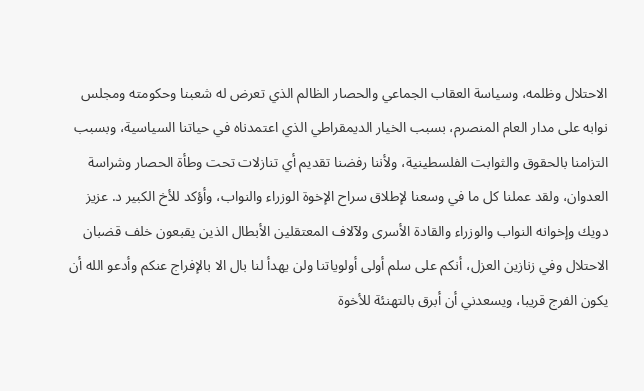الاحتلال وظلمه، وسياسة العقاب الجماعي والحصار الظالم الذي تعرض له شعبنا وحكومته ومجلس نوابه على مدار العام المنصرم، بسبب الخيار الديمقراطي الذي اعتمدناه في حياتنا السياسية، وبسبب التزامنا بالحقوق والثوابت الفلسطينية، ولأننا رفضنا تقديم أي تنازلات تحت وطأة الحصار وشراسة العدوان، ولقد عملنا كل ما في وسعنا لإطلاق سراح الإخوة الوزراء والنواب، وأؤكد للأخ الكبير د. عزيز دويك وإخوانه النواب والوزراء والقادة الأسرى ولآلاف المعتقلين الأبطال الذين يقبعون خلف قضبان الاحتلال وفي زنازين العزل، أنكم على سلم أولى أولوياتنا ولن يهدأ لنا بال الا بالإفراج عنكم وأدعو الله أن يكون الفرج قريبا، ويسعدني أن أبرق بالتهنئة للأخوة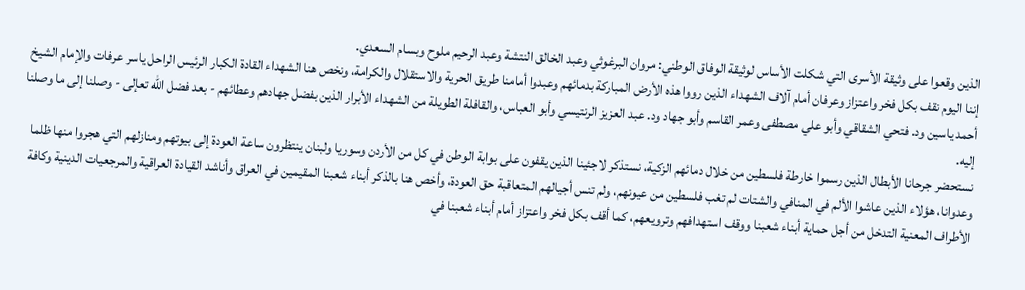الذين وقعوا على وثيقة الأسرى التي شكلت الأساس لوثيقة الوفاق الوطني: مروان البرغوثي وعبد الخالق النتشة وعبد الرحيم ملوح وبسام السعدي.
إننا اليوم نقف بكل فخر واعتزاز وعرفان أمام آلاف الشهداء الذين رووا هذه الأرض المباركة بدمائهم وعبدوا أمامنا طريق الحرية والاستقلال والكرامة، ونخص هنا الشهداء القادة الكبار الرئيس الراحل ياسر عرفات والإمام الشيخ أحمد ياسين ود. فتحي الشقاقي وأبو علي مصطفى وعمر القاسم وأبو جهاد ود. عبد العزيز الرنتيسي وأبو العباس، والقافلة الطويلة من الشهداء الأبرار الذين بفضل جهادهم وعطائهم - بعد فضل الله تعإلى - وصلنا إلى ما وصلنا إليه.
نستحضر جرحانا الأبطال الذين رسموا خارطة فلسطين من خلال دمائهم الزكية، نستذكر لاجئينا الذين يقفون على بوابة الوطن في كل من الأردن وسوريا ولبنان ينتظرون ساعة العودة إلى بيوتهم ومنازلهم التي هجروا منها ظلما وعدوانا، هؤلاء الذين عاشوا الألم في المنافي والشتات لم تغب فلسطين من عيونهم، ولم تنس أجيالهم المتعاقبة حق العودة، وأخص هنا بالذكر أبناء شعبنا المقيمين في العراق وأناشد القيادة العراقية والمرجعيات الدينية وكافة الأطراف المعنية التدخل من أجل حماية أبناء شعبنا ووقف استهدافهم وترويعهم، كما أقف بكل فخر واعتزاز أمام أبناء شعبنا في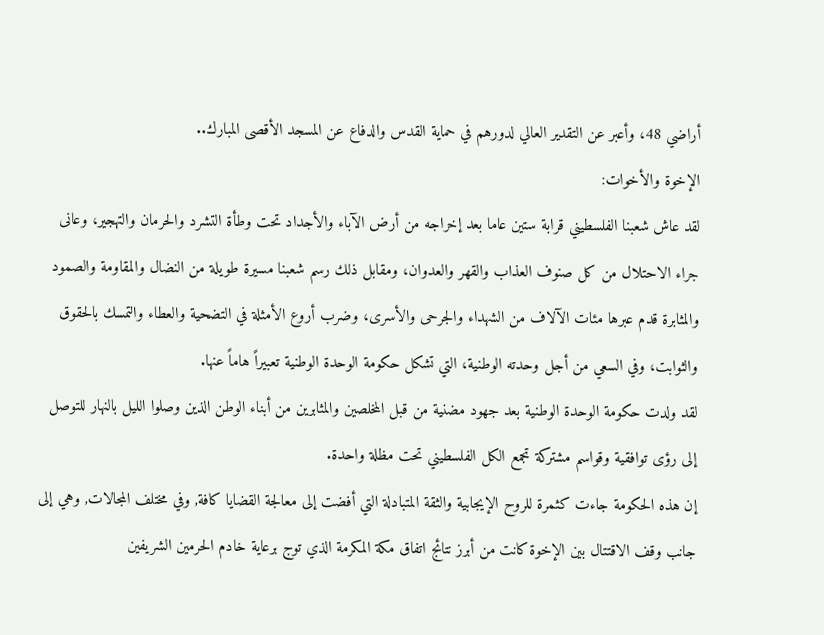أراضي 48، وأعبر عن التقدير العالي لدورهم في حماية القدس والدفاع عن المسجد الأقصى المبارك..
الإخوة والأخوات:
لقد عاش شعبنا الفلسطيني قرابة ستين عاما بعد إخراجه من أرض الآباء والأجداد تحت وطأة التشرد والحرمان والتهجير، وعانى جراء الاحتلال من كل صنوف العذاب والقهر والعدوان، ومقابل ذلك رسم شعبنا مسيرة طويلة من النضال والمقاومة والصمود والمثابرة قدم عبرها مئات الآلاف من الشهداء والجرحى والأسرى، وضرب أروع الأمثلة في التضحية والعطاء والتمسك بالحقوق والثوابت، وفي السعي من أجل وحدته الوطنية، التي تشكل حكومة الوحدة الوطنية تعبيراً هاماً عنها.
لقد ولدت حكومة الوحدة الوطنية بعد جهود مضنية من قبل المخلصين والمثابرين من أبناء الوطن الذين وصلوا الليل بالنهار للتوصل إلى رؤى توافقية وقواسم مشتركة تجمع الكل الفلسطيني تحت مظلة واحدة.
إن هذه الحكومة جاءت كثمرة للروح الإيجابية والثقة المتبادلة التي أفضت إلى معالجة القضايا كافة, وفي مختلف المجالات, وهي إلى جانب وقف الاقتتال بين الإخوة كانت من أبرز نتائج اتفاق مكة المكرمة الذي توج برعاية خادم الحرمين الشريفين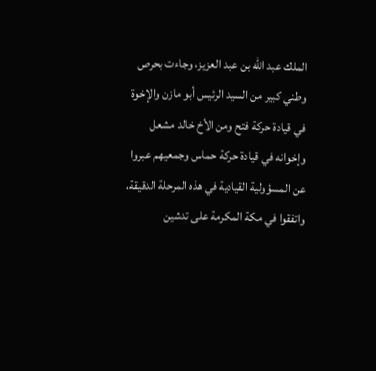الملك عبد الله بن عبد العزيز، وجاءت بحرص وطني كبير من السيد الرئيس أبو مازن والإخوة في قيادة حركة فتح ومن الأخ خالد مشعل وإخوانه في قيادة حركة حماس وجمعيهم عبروا عن المسؤولية القيادية في هذه المرحلة الدقيقة، واتفقوا في مكة المكرمة على تدشين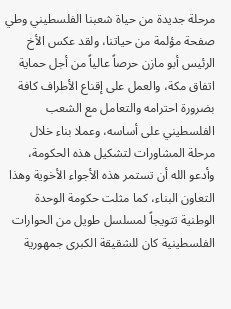مرحلة جديدة من حياة شعبنا الفلسطيني وطي صفحة مؤلمة من حياتنا، ولقد عكس الأخ الرئيس أبو مازن حرصاً عالياً من أجل حماية اتفاق مكة، والعمل على إقناع الأطراف كافة بضرورة احترامه والتعامل مع الشعب الفلسطيني على أساسه، وعملا بناء خلال مرحلة المشاورات لتشكيل هذه الحكومة، وأدعو الله أن تستمر هذه الأجواء الأخوية وهذا التعاون البناء، كما مثلت حكومة الوحدة الوطنية تتويجاً لمسلسل طويل من الحوارات الفلسطينية كان للشقيقة الكبرى جمهورية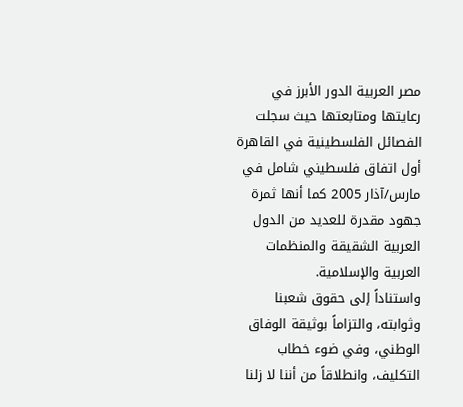مصر العربية الدور الأبرز في رعايتها ومتابعتها حيث سجلت الفصائل الفلسطينية في القاهرة أول اتفاق فلسطيني شامل في مارس/آذار 2005 كما أنها ثمرة جهود مقدرة للعديد من الدول العربية الشقيقة والمنظمات العربية والإسلامية.
واستناداً إلى حقوق شعبنا وثوابته، والتزاماً بوثيقة الوفاق الوطني، وفي ضوء خطاب التكليف، وانطلاقاً من أننا لا زلنا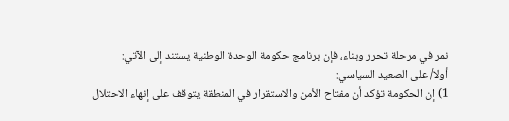نمر في مرحلة تحرر وبناء، فإن برنامج حكومة الوحدة الوطنية يستند إلى الآتي:
أولا/ على الصعيد السياسي:
1) إن الحكومة تؤكد أن مفتاح الأمن والاستقرار في المنطقة يتوقف على إنهاء الاحتلال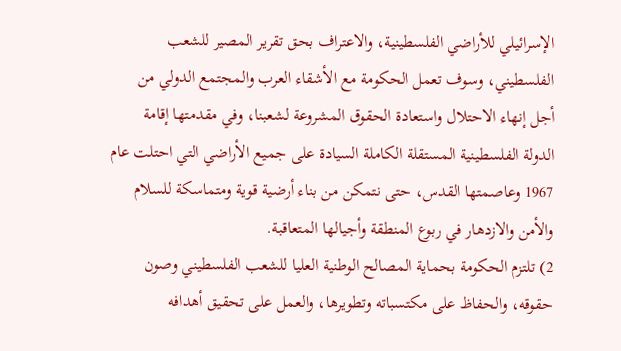الإسرائيلي للأراضي الفلسطينية، والاعتراف بحق تقرير المصير للشعب الفلسطيني، وسوف تعمل الحكومة مع الأشقاء العرب والمجتمع الدولي من أجل إنهاء الاحتلال واستعادة الحقوق المشروعة لشعبنا، وفي مقدمتها إقامة الدولة الفلسطينية المستقلة الكاملة السيادة على جميع الأراضي التي احتلت عام 1967 وعاصمتها القدس، حتى نتمكن من بناء أرضية قوية ومتماسكة للسلام والأمن والازدهار في ربوع المنطقة وأجيالها المتعاقبة.
2) تلتزم الحكومة بحماية المصالح الوطنية العليا للشعب الفلسطيني وصون حقوقه، والحفاظ على مكتسباته وتطويرها، والعمل على تحقيق أهدافه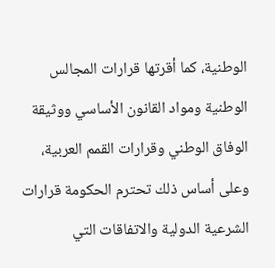الوطنية، كما أقرتها قرارات المجالس الوطنية ومواد القانون الأساسي ووثيقة الوفاق الوطني وقرارات القمم العربية، وعلى أساس ذلك تحترم الحكومة قرارات الشرعية الدولية والاتفاقات التي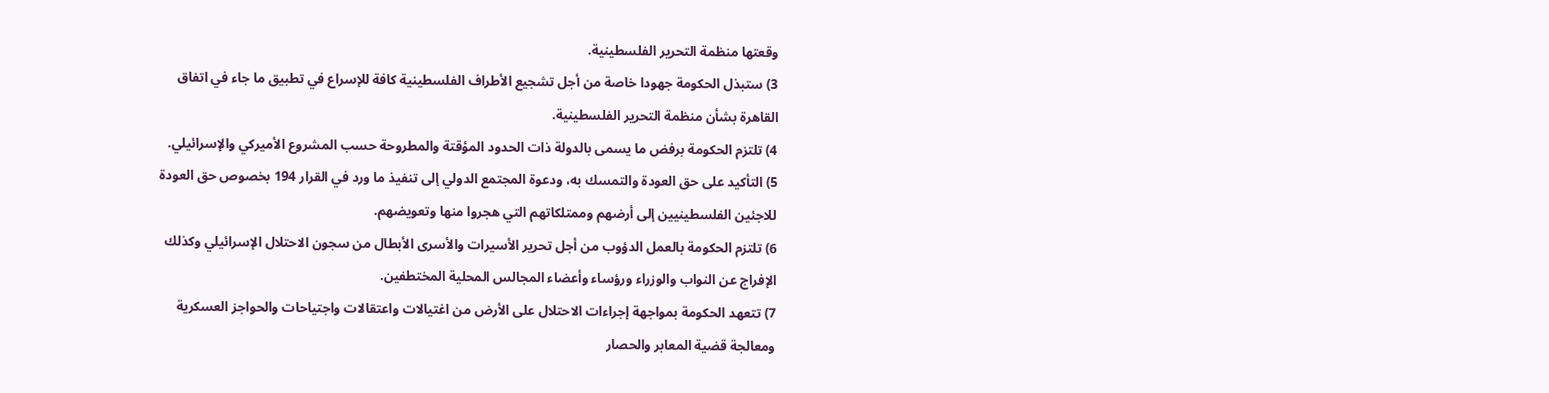وقعتها منظمة التحرير الفلسطينية.
3) ستبذل الحكومة جهودا خاصة من أجل تشجيع الأطراف الفلسطينية كافة للإسراع في تطبيق ما جاء في اتفاق القاهرة بشأن منظمة التحرير الفلسطينية.
4) تلتزم الحكومة برفض ما يسمى بالدولة ذات الحدود المؤقتة والمطروحة حسب المشروع الأميركي والإسرائيلي.
5) التأكيد على حق العودة والتمسك به، ودعوة المجتمع الدولي إلى تنفيذ ما ورد في القرار 194 بخصوص حق العودة للاجئين الفلسطينيين إلى أرضهم وممتلكاتهم التي هجروا منها وتعويضهم.
6) تلتزم الحكومة بالعمل الدؤوب من أجل تحرير الأسيرات والأسرى الأبطال من سجون الاحتلال الإسرائيلي وكذلك الإفراج عن النواب والوزراء ورؤساء وأعضاء المجالس المحلية المختطفين.
7) تتعهد الحكومة بمواجهة إجراءات الاحتلال على الأرض من اغتيالات واعتقالات واجتياحات والحواجز العسكرية ومعالجة قضية المعابر والحصار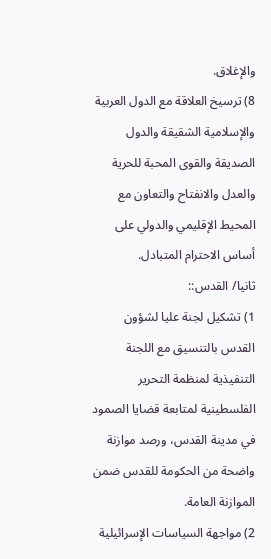والإغلاق.
8) ترسيخ العلاقة مع الدول العربية والإسلامية الشقيقة والدول الصديقة والقوى المحبة للحرية والعدل والانفتاح والتعاون مع المحيط الإقليمي والدولي على أساس الاحترام المتبادل.
ثانيا/ القدس::
1) تشكيل لجنة عليا لشؤون القدس بالتنسيق مع اللجنة التنفيذية لمنظمة التحرير الفلسطينية لمتابعة قضايا الصمود في مدينة القدس، ورصد موازنة واضحة من الحكومة للقدس ضمن الموازنة العامة.
2) مواجهة السياسات الإسرائيلية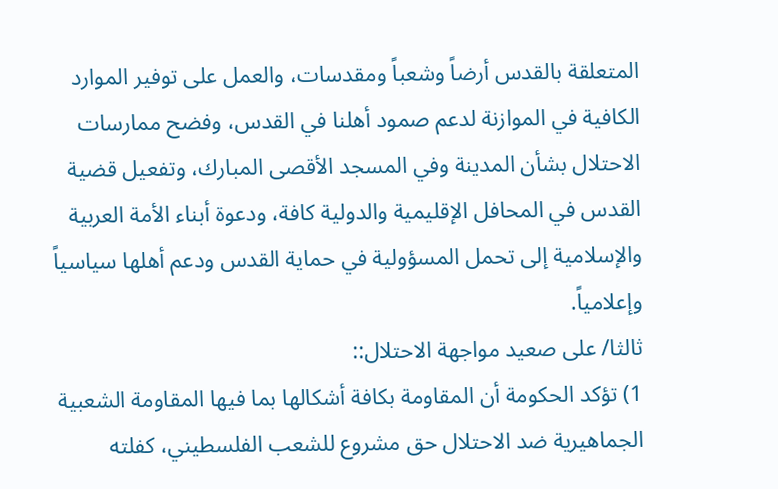المتعلقة بالقدس أرضاً وشعباً ومقدسات، والعمل على توفير الموارد الكافية في الموازنة لدعم صمود أهلنا في القدس، وفضح ممارسات الاحتلال بشأن المدينة وفي المسجد الأقصى المبارك، وتفعيل قضية القدس في المحافل الإقليمية والدولية كافة، ودعوة أبناء الأمة العربية والإسلامية إلى تحمل المسؤولية في حماية القدس ودعم أهلها سياسياً وإعلامياً.
ثالثا/ على صعيد مواجهة الاحتلال::
1) تؤكد الحكومة أن المقاومة بكافة أشكالها بما فيها المقاومة الشعبية الجماهيرية ضد الاحتلال حق مشروع للشعب الفلسطيني، كفلته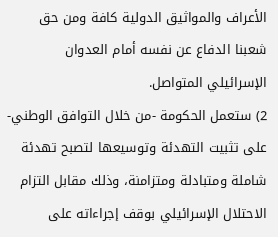الأعراف والمواثيق الدولية كافة ومن حق شعبنا الدفاع عن نفسه أمام العدوان الإسرائيلي المتواصل.
2) ستعمل الحكومة -من خلال التوافق الوطني- على تثبيت التهدئة وتوسيعها لتصبح تهدئة شاملة ومتبادلة ومتزامنة، وذلك مقابل التزام الاحتلال الإسرائيلي بوقف إجراءاته على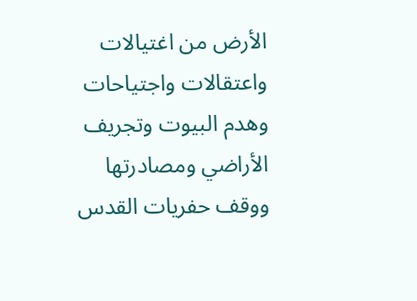الأرض من اغتيالات واعتقالات واجتياحات وهدم البيوت وتجريف الأراضي ومصادرتها ووقف حفريات القدس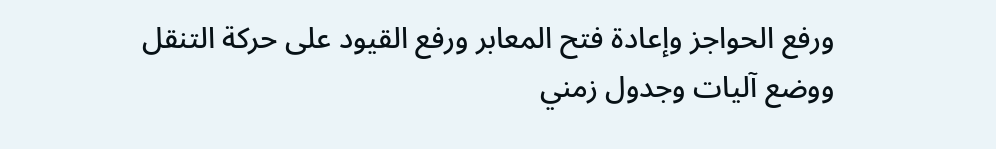ورفع الحواجز وإعادة فتح المعابر ورفع القيود على حركة التنقل ووضع آليات وجدول زمني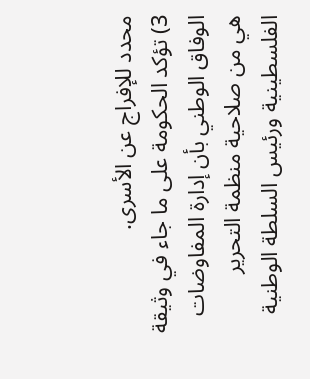محدد للإفراج عن الأسرى.
3) تؤكد الحكومة على ما جاء في وثيقة الوفاق الوطني بأن إدارة المفاوضات هي من صلاحية منظمة التحرير الفلسطينية ورئيس السلطة الوطنية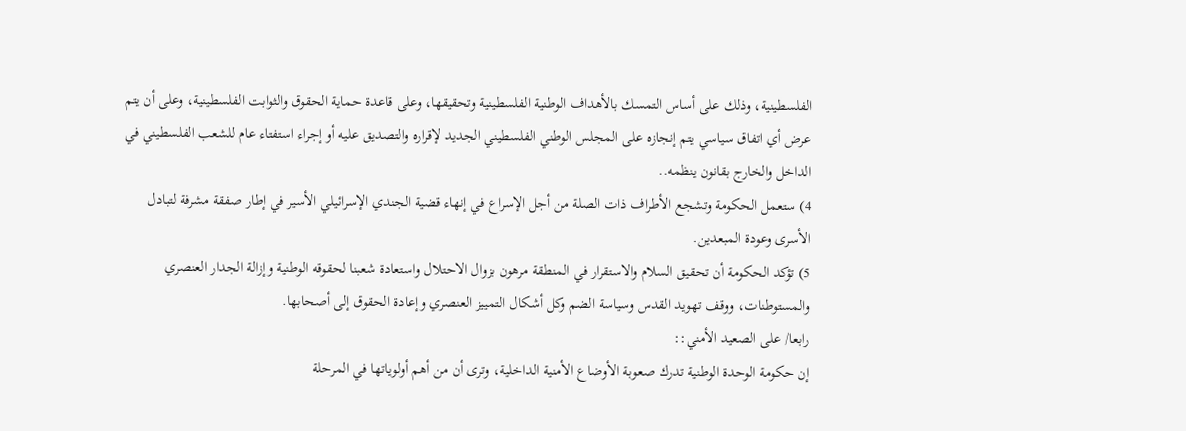الفلسطينية، وذلك على أساس التمسك بالأهداف الوطنية الفلسطينية وتحقيقها، وعلى قاعدة حماية الحقوق والثوابت الفلسطينية، وعلى أن يتم عرض أي اتفاق سياسي يتم إنجازه على المجلس الوطني الفلسطيني الجديد لإقراره والتصديق عليه أو إجراء استفتاء عام للشعب الفلسطيني في الداخل والخارج بقانون ينظمه..
4) ستعمل الحكومة وتشجع الأطراف ذات الصلة من أجل الإسراع في إنهاء قضية الجندي الإسرائيلي الأسير في إطار صفقة مشرفة لتبادل الأسرى وعودة المبعدين.
5) تؤكد الحكومة أن تحقيق السلام والاستقرار في المنطقة مرهون بزوال الاحتلال واستعادة شعبنا لحقوقه الوطنية وإزالة الجدار العنصري والمستوطنات، ووقف تهويد القدس وسياسة الضم وكل أشكال التمييز العنصري وإعادة الحقوق إلى أصحابها.
رابعا/ على الصعيد الأمني::
إن حكومة الوحدة الوطنية تدرك صعوبة الأوضاع الأمنية الداخلية، وترى أن من أهم أولوياتها في المرحلة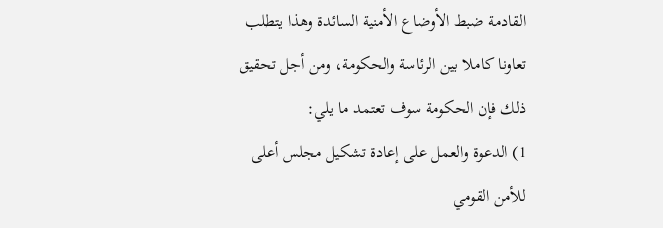القادمة ضبط الأوضاع الأمنية السائدة وهذا يتطلب تعاونا كاملا بين الرئاسة والحكومة، ومن أجل تحقيق ذلك فإن الحكومة سوف تعتمد ما يلي:
1) الدعوة والعمل على إعادة تشكيل مجلس أعلى للأمن القومي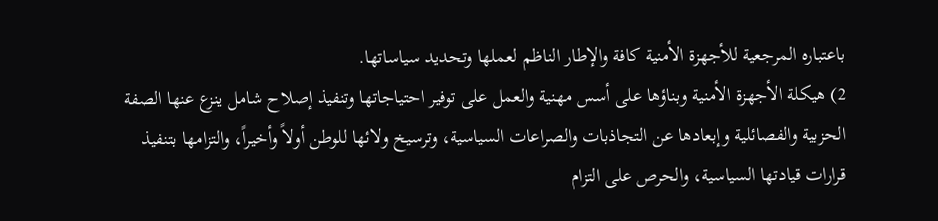باعتباره المرجعية للأجهزة الأمنية كافة والإطار الناظم لعملها وتحديد سياساتها.
2) هيكلة الأجهزة الأمنية وبناؤها على أسس مهنية والعمل على توفير احتياجاتها وتنفيذ إصلاح شامل ينزع عنها الصفة الحزبية والفصائلية وإبعادها عن التجاذبات والصراعات السياسية، وترسيخ ولائها للوطن أولاً وأخيراً، والتزامها بتنفيذ قرارات قيادتها السياسية، والحرص على التزام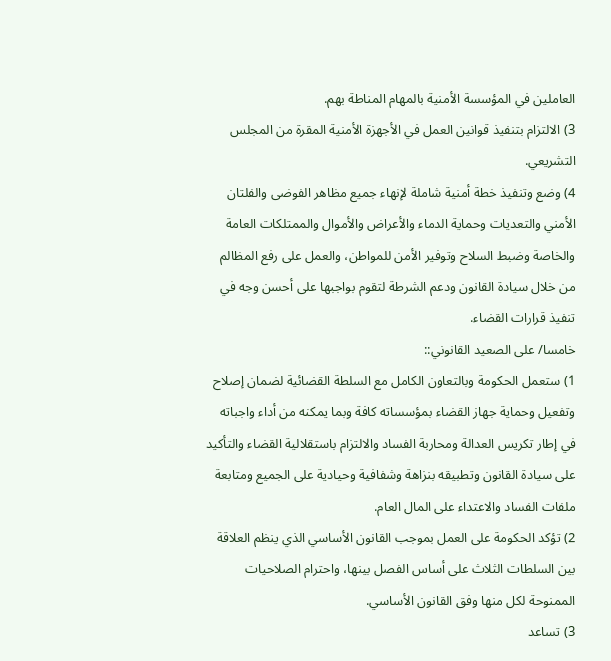العاملين في المؤسسة الأمنية بالمهام المناطة بهم.
3) الالتزام بتنفيذ قوانين العمل في الأجهزة الأمنية المقرة من المجلس التشريعي.
4) وضع وتنفيذ خطة أمنية شاملة لإنهاء جميع مظاهر الفوضى والفلتان الأمني والتعديات وحماية الدماء والأعراض والأموال والممتلكات العامة والخاصة وضبط السلاح وتوفير الأمن للمواطن، والعمل على رفع المظالم من خلال سيادة القانون ودعم الشرطة لتقوم بواجبها على أحسن وجه في تنفيذ قرارات القضاء.
خامسا/ على الصعيد القانوني::
1) ستعمل الحكومة وبالتعاون الكامل مع السلطة القضائية لضمان إصلاح وتفعيل وحماية جهاز القضاء بمؤسساته كافة وبما يمكنه من أداء واجباته في إطار تكريس العدالة ومحاربة الفساد والالتزام باستقلالية القضاء والتأكيد على سيادة القانون وتطبيقه بنزاهة وشفافية وحيادية على الجميع ومتابعة ملفات الفساد والاعتداء على المال العام.
2) تؤكد الحكومة على العمل بموجب القانون الأساسي الذي ينظم العلاقة بين السلطات الثلاث على أساس الفصل بينها، واحترام الصلاحيات الممنوحة لكل منها وفق القانون الأساسي.
3) تساعد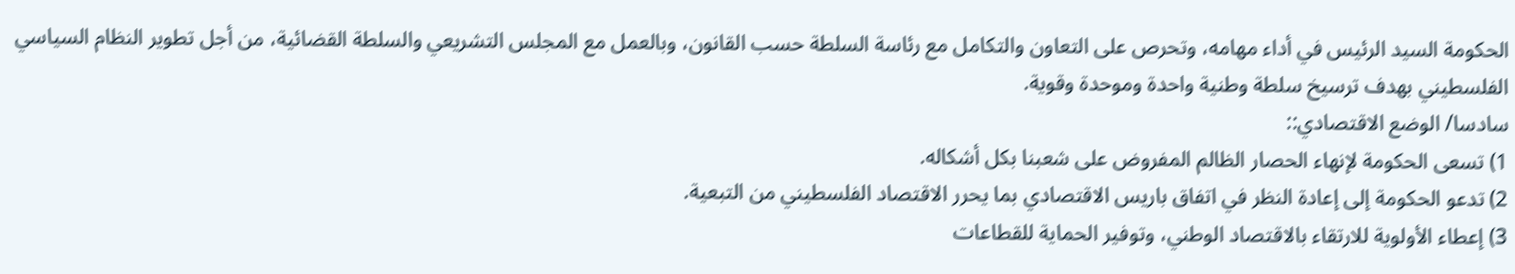الحكومة السيد الرئيس في أداء مهامه، وتحرص على التعاون والتكامل مع رئاسة السلطة حسب القانون، وبالعمل مع المجلس التشريعي والسلطة القضائية، من أجل تطوير النظام السياسي الفلسطيني بهدف ترسيخ سلطة وطنية واحدة وموحدة وقوية.
سادسا/ الوضع الاقتصادي::
1) تسعى الحكومة لإنهاء الحصار الظالم المفروض على شعبنا بكل أشكاله.
2) تدعو الحكومة إلى إعادة النظر في اتفاق باريس الاقتصادي بما يحرر الاقتصاد الفلسطيني من التبعية.
3) إعطاء الأولوية للارتقاء بالاقتصاد الوطني، وتوفير الحماية للقطاعات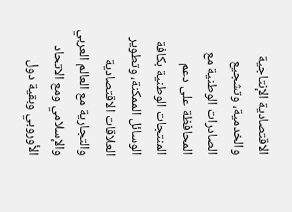الاقتصادية الإنتاجية والخدمية، وتشجيع الصادرات الوطنية مع المحافظة على دعم المنتجات الوطنية بكافة الوسائل الممكنة، وتطوير العلاقات الاقتصادية والتجارية مع العالم العربي والإسلامي ومع الاتحاد الأوروبي وبقية دول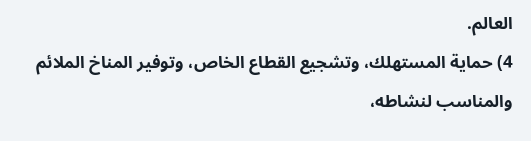العالم.
4) حماية المستهلك، وتشجيع القطاع الخاص، وتوفير المناخ الملائم والمناسب لنشاطه،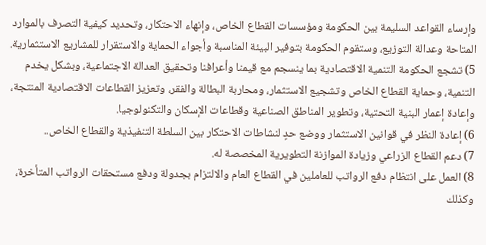وإرساء القواعد السليمة بين الحكومة ومؤسسات القطاع الخاص، وإنهاء الاحتكار، وتحديد كيفية التصرف بالموارد المتاحة وعدالة التوزيع، وستقوم الحكومة بتوفير البيئة المناسبة وأجواء الحماية والاستقرار للمشاريع الاستثمارية.
5) تشجع الحكومة التنمية الاقتصادية بما ينسجم مع قيمنا وأعرافنا وتحقيق العدالة الاجتماعية، وبشكل يخدم التنمية، وحماية القطاع الخاص وتشجيع الاستثمار، ومحاربة البطالة والفقر، وتعزيز القطاعات الاقتصادية المنتجة، وإعادة إعمار البنية التحتية، وتطوير المناطق الصناعية وقطاعات الإسكان والتكنولوجيا.
6) إعادة النظر في قوانين الاستثمار ووضع حدٍ لنشاطات الاحتكار بين السلطة التنفيذية والقطاع الخاص..
7) دعم القطاع الزراعي وزيادة الموازنة التطويرية المخصصة له.
8) العمل على انتظام دفع الرواتب للعاملين في القطاع العام والالتزام بجدولة ودفع مستحقات الرواتب المتأخرة، وكذلك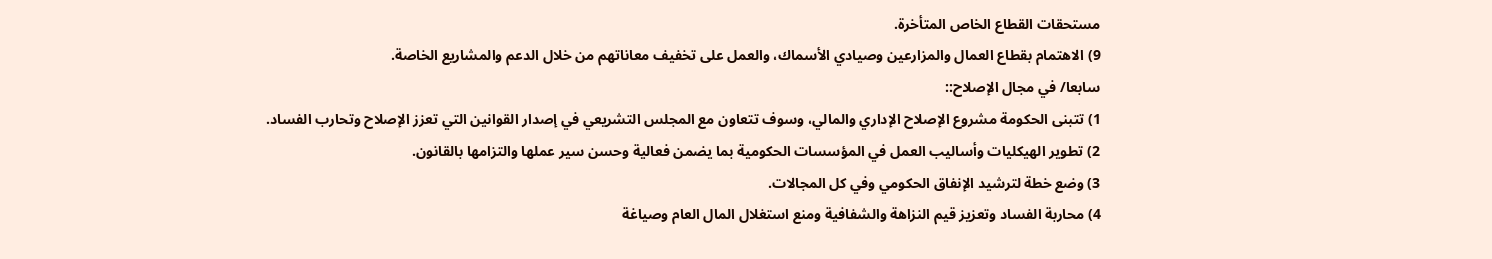مستحقات القطاع الخاص المتأخرة.
9) الاهتمام بقطاع العمال والمزارعين وصيادي الأسماك، والعمل على تخفيف معاناتهم من خلال الدعم والمشاريع الخاصة.
سابعا/ في مجال الإصلاح::
1) تتبنى الحكومة مشروع الإصلاح الإداري والمالي، وسوف تتعاون مع المجلس التشريعي في إصدار القوانين التي تعزز الإصلاح وتحارب الفساد.
2) تطوير الهيكليات وأساليب العمل في المؤسسات الحكومية بما يضمن فعالية وحسن سير عملها والتزامها بالقانون.
3) وضع خطة لترشيد الإنفاق الحكومي وفي كل المجالات.
4) محاربة الفساد وتعزيز قيم النزاهة والشفافية ومنع استغلال المال العام وصياغة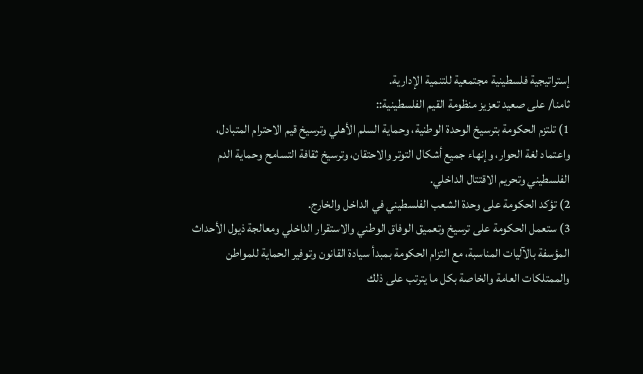إستراتيجية فلسطينية مجتمعية للتنمية الإدارية.
ثامنا/ على صعيد تعزيز منظومة القيم الفلسطينية::
1) تلتزم الحكومة بترسيخ الوحدة الوطنية، وحماية السلم الأهلي وترسيخ قيم الاحترام المتبادل، واعتماد لغة الحوار، وإنهاء جميع أشكال التوتر والاحتقان، وترسيخ ثقافة التسامح وحماية الدم الفلسطيني وتحريم الاقتتال الداخلي.
2) تؤكد الحكومة على وحدة الشعب الفلسطيني في الداخل والخارج.
3) ستعمل الحكومة على ترسيخ وتعميق الوفاق الوطني والاستقرار الداخلي ومعالجة ذيول الأحداث المؤسفة بالآليات المناسبة، مع التزام الحكومة بمبدأ سيادة القانون وتوفير الحماية للمواطن والممتلكات العامة والخاصة بكل ما يترتب على ذلك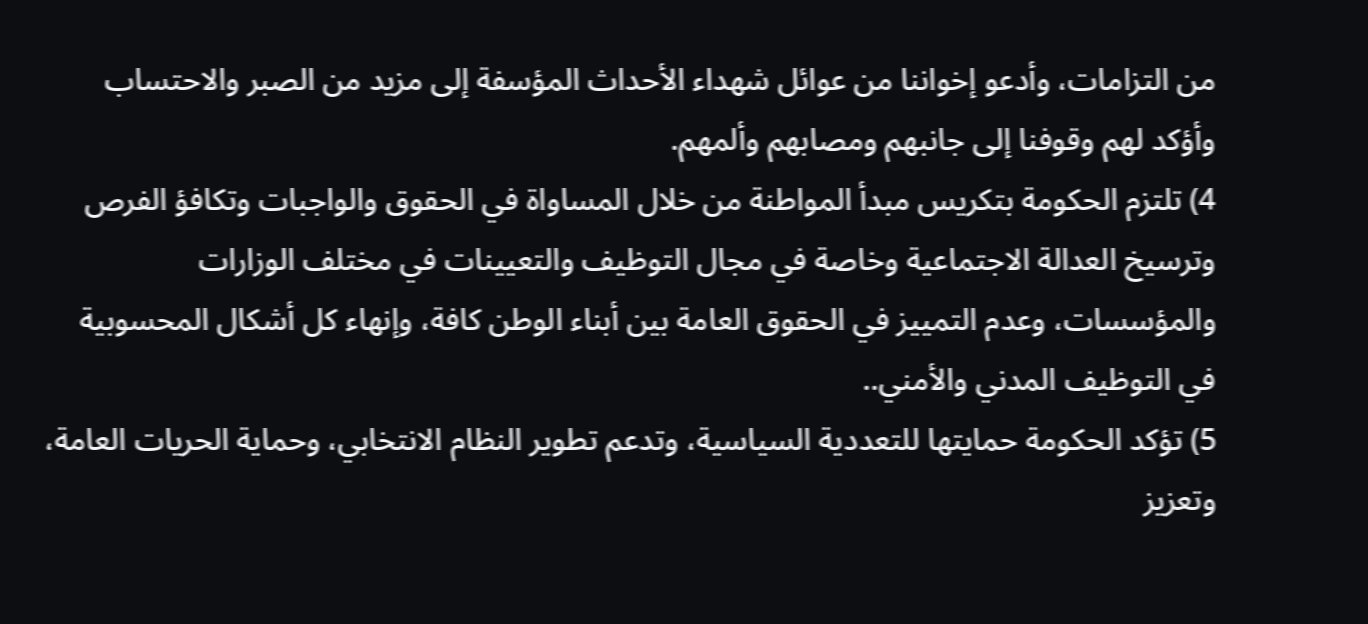من التزامات، وأدعو إخواننا من عوائل شهداء الأحداث المؤسفة إلى مزيد من الصبر والاحتساب وأؤكد لهم وقوفنا إلى جانبهم ومصابهم وألمهم.
4) تلتزم الحكومة بتكريس مبدأ المواطنة من خلال المساواة في الحقوق والواجبات وتكافؤ الفرص وترسيخ العدالة الاجتماعية وخاصة في مجال التوظيف والتعيينات في مختلف الوزارات والمؤسسات، وعدم التمييز في الحقوق العامة بين أبناء الوطن كافة، وإنهاء كل أشكال المحسوبية في التوظيف المدني والأمني..
5) تؤكد الحكومة حمايتها للتعددية السياسية، وتدعم تطوير النظام الانتخابي، وحماية الحريات العامة، وتعزيز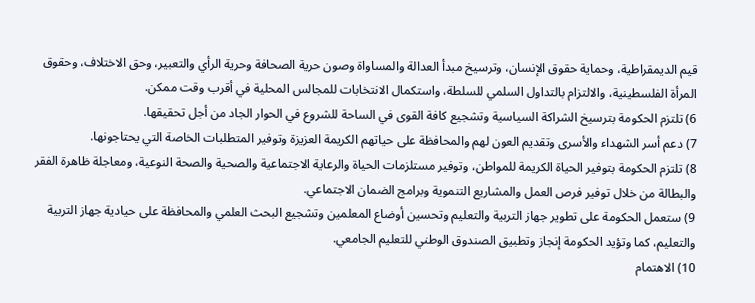قيم الديمقراطية، وحماية حقوق الإنسان، وترسيخ مبدأ العدالة والمساواة وصون حرية الصحافة وحرية الرأي والتعبير، وحق الاختلاف، وحقوق المرأة الفلسطينية، والالتزام بالتداول السلمي للسلطة، واستكمال الانتخابات للمجالس المحلية في أقرب وقت ممكن.
6) تلتزم الحكومة بترسيخ الشراكة السياسية وتشجيع كافة القوى في الساحة للشروع في الحوار الجاد من أجل تحقيقها.
7) دعم أسر الشهداء والأسرى وتقديم العون لهم والمحافظة على حياتهم الكريمة العزيزة وتوفير المتطلبات الخاصة التي يحتاجونها.
8) تلتزم الحكومة بتوفير الحياة الكريمة للمواطن، وتوفير مستلزمات الحياة والرعاية الاجتماعية والصحية والصحة النوعية، ومعاجلة ظاهرة الفقر والبطالة من خلال توفير فرص العمل والمشاريع التنموية وبرامج الضمان الاجتماعي.
9) ستعمل الحكومة على تطوير جهاز التربية والتعليم وتحسين أوضاع المعلمين وتشجيع البحث العلمي والمحافظة على حيادية جهاز التربية والتعليم، كما وتؤيد الحكومة إنجاز وتطبيق الصندوق الوطني للتعليم الجامعي.
10) الاهتمام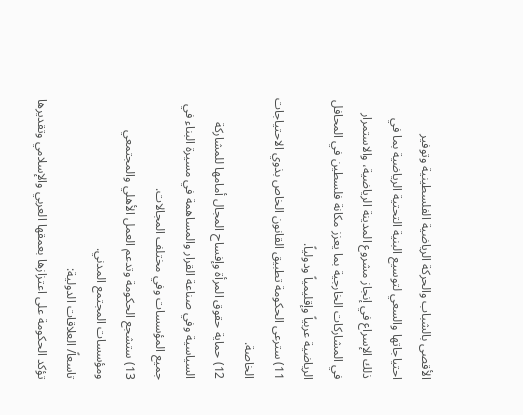الأقصى بالشباب والحركة الرياضية الفلسطينية وتوفير احتياجاتها والسعي لتوسيع البنية التحتية الرياضية بما في ذلك الإسراع في إنجاز مشروع المدينة الرياضية، والاستمرار في المشاركات الخارجية بما يعزز مكانة فلسطين في المحافل الرياضية عربياً وإقليمياً ودولياً.
11) سترعى الحكومة تطبيق القانون الخاص بذوي الاحتياجات الخاصة.
12) حماية حقوق المرأة وإفساح المجال أمامها للمشاركة السياسية وفي صناعة القرار والمساهمة في مسيرة البناء في جميع المؤسسات وفي مختلف المجالات.
13) ستشجع الحكومة وتدعم العمل الأهلي والمجتمعي ومؤسسات المجتمع المدني.
تاسعاً/ العلاقات الدولية:
تؤكد الحكومة على اعتزازها بعمقها العربي والإسلامي وتقديرها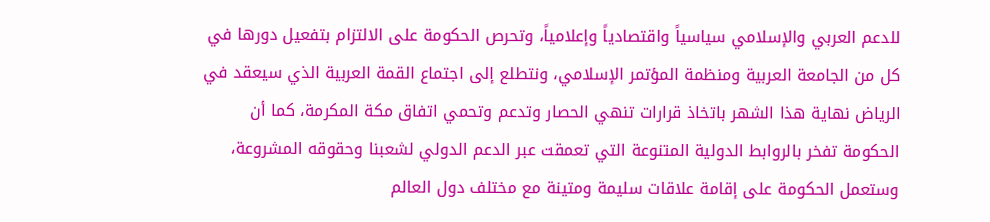للدعم العربي والإسلامي سياسياً واقتصادياً وإعلامياً، وتحرص الحكومة على الالتزام بتفعيل دورها في كل من الجامعة العربية ومنظمة المؤتمر الإسلامي، ونتطلع إلى اجتماع القمة العربية الذي سيعقد في الرياض نهاية هذا الشهر باتخاذ قرارات تنهي الحصار وتدعم وتحمي اتفاق مكة المكرمة، كما أن الحكومة تفخر بالروابط الدولية المتنوعة التي تعمقت عبر الدعم الدولي لشعبنا وحقوقه المشروعة، وستعمل الحكومة على إقامة علاقات سليمة ومتينة مع مختلف دول العالم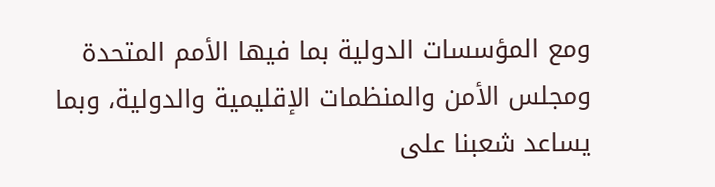ومع المؤسسات الدولية بما فيها الأمم المتحدة ومجلس الأمن والمنظمات الإقليمية والدولية، وبما يساعد شعبنا على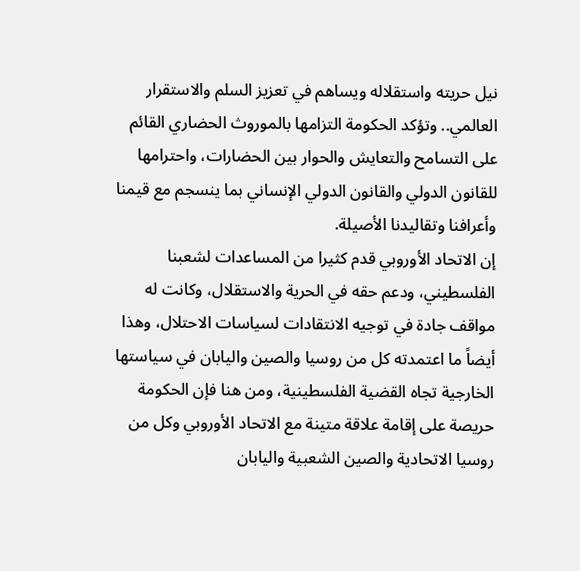نيل حريته واستقلاله ويساهم في تعزيز السلم والاستقرار العالمي.. وتؤكد الحكومة التزامها بالموروث الحضاري القائم على التسامح والتعايش والحوار بين الحضارات، واحترامها للقانون الدولي والقانون الدولي الإنساني بما ينسجم مع قيمنا وأعرافنا وتقاليدنا الأصيلة.
إن الاتحاد الأوروبي قدم كثيرا من المساعدات لشعبنا الفلسطيني، ودعم حقه في الحرية والاستقلال، وكانت له مواقف جادة في توجيه الانتقادات لسياسات الاحتلال، وهذا أيضاً ما اعتمدته كل من روسيا والصين واليابان في سياستها الخارجية تجاه القضية الفلسطينية، ومن هنا فإن الحكومة حريصة على إقامة علاقة متينة مع الاتحاد الأوروبي وكل من روسيا الاتحادية والصين الشعبية واليابان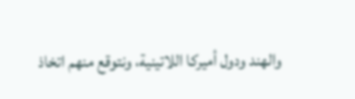والهند ودول أميركا اللاتينية، ونتوقع منهم اتخاذ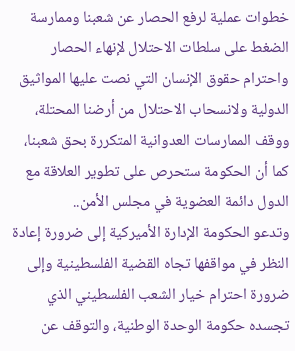خطوات عملية لرفع الحصار عن شعبنا وممارسة الضغط على سلطات الاحتلال لإنهاء الحصار واحترام حقوق الإنسان التي نصت عليها المواثيق الدولية ولانسحاب الاحتلال من أرضنا المحتلة، ووقف الممارسات العدوانية المتكررة بحق شعبنا، كما أن الحكومة ستحرص على تطوير العلاقة مع الدول دائمة العضوية في مجلس الأمن..
وتدعو الحكومة الإدارة الأميركية إلى ضرورة إعادة النظر في مواقفها تجاه القضية الفلسطينية وإلى ضرورة احترام خيار الشعب الفلسطيني الذي تجسده حكومة الوحدة الوطنية، والتوقف عن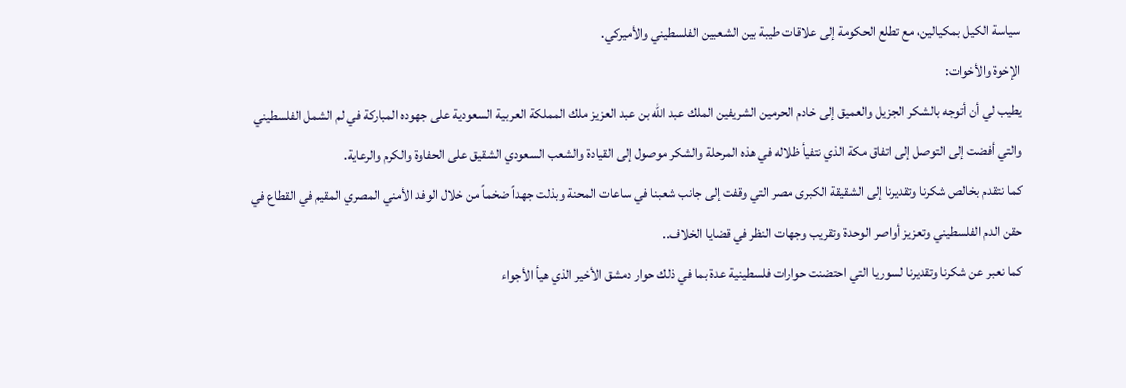سياسة الكيل بمكيالين، مع تطلع الحكومة إلى علاقات طيبة بين الشعبين الفلسطيني والأميركي.
الإخوة والأخوات:
يطيب لي أن أتوجه بالشكر الجزيل والعميق إلى خادم الحرمين الشريفين الملك عبد الله بن عبد العزيز ملك المملكة العربية السعودية على جهوده المباركة في لم الشمل الفلسطيني والتي أفضت إلى التوصل إلى اتفاق مكة الذي نتفيأ ظلاله في هذه المرحلة والشكر موصول إلى القيادة والشعب السعودي الشقيق على الحفاوة والكرم والرعاية.
كما نتقدم بخالص شكرنا وتقديرنا إلى الشقيقة الكبرى مصر التي وقفت إلى جانب شعبنا في ساعات المحنة وبذلت جهداً ضخماً من خلال الوفد الأمني المصري المقيم في القطاع في حقن الدم الفلسطيني وتعزيز أواصر الوحدة وتقريب وجهات النظر في قضايا الخلاف..
كما نعبر عن شكرنا وتقديرنا لسوريا التي احتضنت حوارات فلسطينية عدة بما في ذلك حوار دمشق الأخير الذي هيأ الأجواء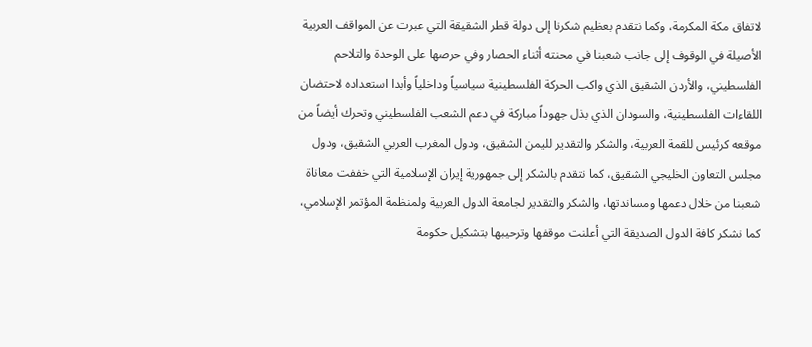لاتفاق مكة المكرمة، وكما نتقدم بعظيم شكرنا إلى دولة قطر الشقيقة التي عبرت عن المواقف العربية الأصيلة في الوقوف إلى جانب شعبنا في محنته أثناء الحصار وفي حرصها على الوحدة والتلاحم الفلسطيني، والأردن الشقيق الذي واكب الحركة الفلسطينية سياسياً وداخلياً وأبدا استعداده لاحتضان اللقاءات الفلسطينية، والسودان الذي بذل جهوداً مباركة في دعم الشعب الفلسطيني وتحرك أيضاً من موقعه كرئيس للقمة العربية، والشكر والتقدير لليمن الشقيق، ودول المغرب العربي الشقيق، ودول مجلس التعاون الخليجي الشقيق، كما نتقدم بالشكر إلى جمهورية إيران الإسلامية التي خففت معاناة شعبنا من خلال دعمها ومساندتها، والشكر والتقدير لجامعة الدول العربية ولمنظمة المؤتمر الإسلامي، كما نشكر كافة الدول الصديقة التي أعلنت موقفها وترحيبها بتشكيل حكومة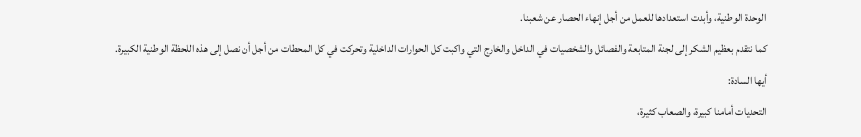الوحدة الوطنية، وأبدت استعدادها للعمل من أجل إنهاء الحصار عن شعبنا.
كما نتقدم بعظيم الشكر إلى لجنة المتابعة والفصائل والشخصيات في الداخل والخارج التي واكبت كل الحوارات الداخلية وتحركت في كل المحطات من أجل أن نصل إلى هذه اللحظة الوطنية الكبيرة.
أيها السادة:
التحديات أمامنا كبيرة، والصعاب كثيرة،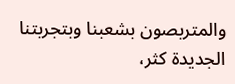والمتربصون بشعبنا وبتجربتنا الجديدة كثر،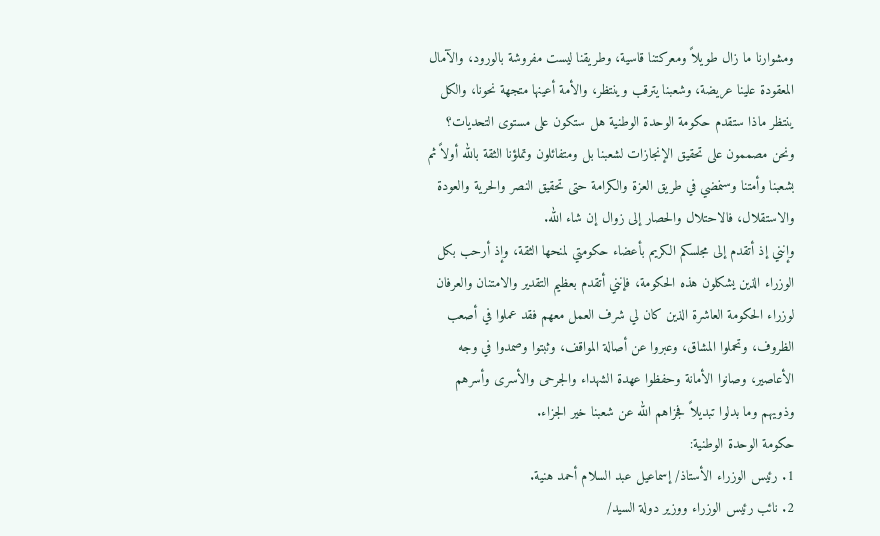ومشوارنا ما زال طويلاً ومعركتنا قاسية، وطريقنا ليست مفروشة بالورود، والآمال المعقودة علينا عريضة، وشعبنا يترقب وينتظر، والأمة أعينها متجهة نحونا، والكل ينتظر ماذا ستقدم حكومة الوحدة الوطنية هل ستكون على مستوى التحديات؟ ونحن مصممون على تحقيق الإنجازات لشعبنا بل ومتفائلون وتملؤنا الثقة بالله أولاً ثم بشعبنا وأمتنا وسنمضي في طريق العزة والكرامة حتى تحقيق النصر والحرية والعودة والاستقلال، فالاحتلال والحصار إلى زوال إن شاء الله.
وإنني إذ أتقدم إلى مجلسكم الكريم بأعضاء حكومتي لمنحها الثقة، وإذ أرحب بكل الوزراء الذين يشكلون هذه الحكومة، فإنني أتقدم بعظيم التقدير والامتنان والعرفان لوزراء الحكومة العاشرة الذين كان لي شرف العمل معهم فقد عملوا في أصعب الظروف، وتحملوا المشاق، وعبروا عن أصالة المواقف، وثبتوا وصمدوا في وجه الأعاصير، وصانوا الأمانة وحفظوا عهدة الشهداء والجرحى والأسرى وأسرهم وذويهم وما بدلوا تبديلاً فجزاهم الله عن شعبنا خير الجزاء.
حكومة الوحدة الوطنية:
1. رئيس الوزراء الأستاذ/ إسماعيل عبد السلام أحمد هنية.
2. نائب رئيس الوزراء ووزير دولة السيد/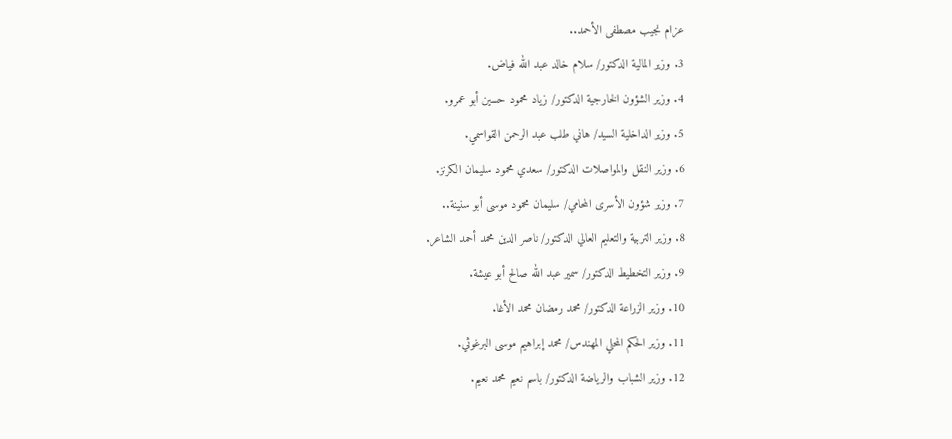عزام نجيب مصطفى الأحمد..
3. وزير المالية الدكتور/ سلام خالد عبد الله فياض.
4. وزير الشؤون الخارجية الدكتور/ زياد محمود حسين أبو عمرو.
5. وزير الداخلية السيد/ هاني طلب عبد الرحمن القواسمي.
6. وزير النقل والمواصلات الدكتور/ سعدي محمود سليمان الكرنز.
7. وزير شؤون الأسرى المحامي/ سليمان محمود موسى أبو سنينة..
8. وزير التربية والتعليم العالي الدكتور/ ناصر الدين محمد أحمد الشاعر.
9. وزير التخطيط الدكتور/ سمير عبد الله صالح أبو عيشة.
10. وزير الزراعة الدكتور/ محمد رمضان محمد الأغا.
11. وزير الحكم المحلي المهندس/ محمد إبراهيم موسى البرغوثي.
12. وزير الشباب والرياضة الدكتور/ باسم نعيم محمد نعيم.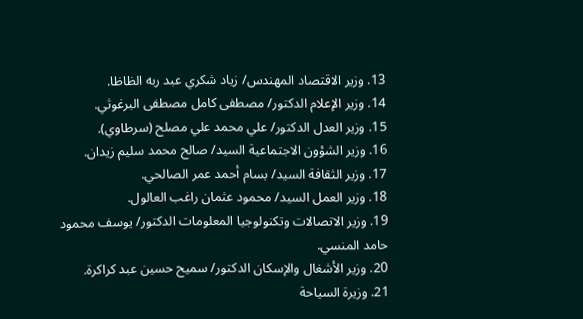13. وزير الاقتصاد المهندس/ زياد شكري عبد ربه الظاظا.
14. وزير الإعلام الدكتور/ مصطفى كامل مصطفى البرغوثي.
15. وزير العدل الدكتور/ علي محمد علي مصلح (سرطاوي).
16. وزير الشؤون الاجتماعية السيد/ صالح محمد سليم زيدان.
17. وزير الثقافة السيد/ بسام أحمد عمر الصالحي.
18. وزير العمل السيد/ محمود عثمان راغب العالول.
19. وزير الاتصالات وتكنولوجيا المعلومات الدكتور/ يوسف محمود حامد المنسي.
20. وزير الأشغال والإسكان الدكتور/ سميح حسين عبد كراكرة.
21. وزيرة السياحة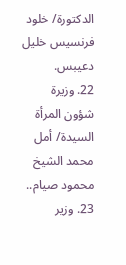الدكتورة/ خلود فرنسيس خليل دعيبس.
22. وزيرة شؤون المرأة السيدة/ أمل محمد الشيخ محمود صيام..
23. وزير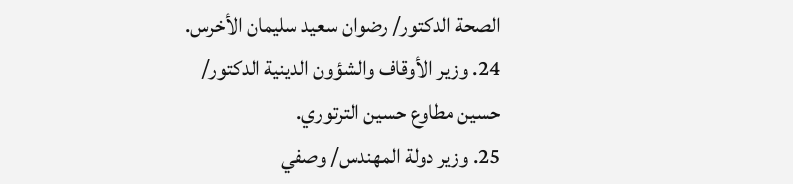الصحة الدكتور/ رضوان سعيد سليمان الأخرس.
24. وزير الأوقاف والشؤون الدينية الدكتور/ حسين مطاوع حسين الترتوري.
25. وزير دولة المهندس/ وصفي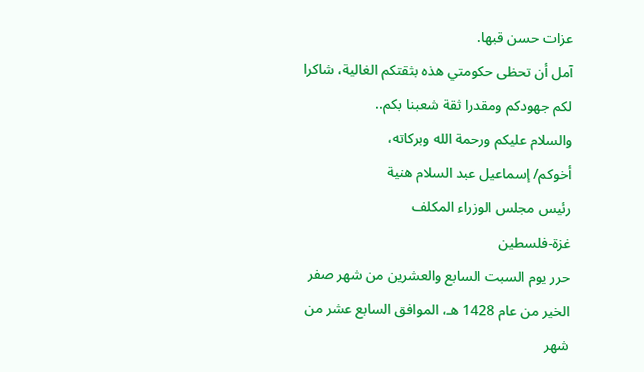عزات حسن قبها.
آمل أن تحظى حكومتي هذه بثقتكم الغالية، شاكرا لكم جهودكم ومقدرا ثقة شعبنا بكم..
والسلام عليكم ورحمة الله وبركاته،
أخوكم/ إسماعيل عبد السلام هنية
رئيس مجلس الوزراء المكلف
غزة-فلسطين
حرر يوم السبت السابع والعشرين من شهر صفر الخير من عام 1428 هـ، الموافق السابع عشر من شهر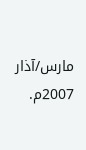مارس/آذار 2007م.